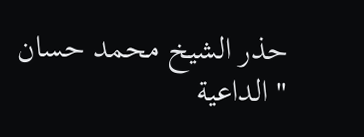حذر الشيخ محمد حسان " الداعية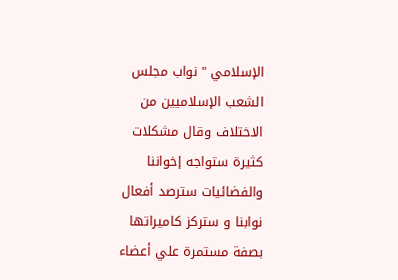الإسلامي " نواب مجلس الشعب الإسلاميين من الاختلاف وقال مشكلات كثيرة ستواجه إخواننا والفضائيات سترصد أفعال نوابنا و ستركز كاميراتها بصفة مستمرة علي أعضاء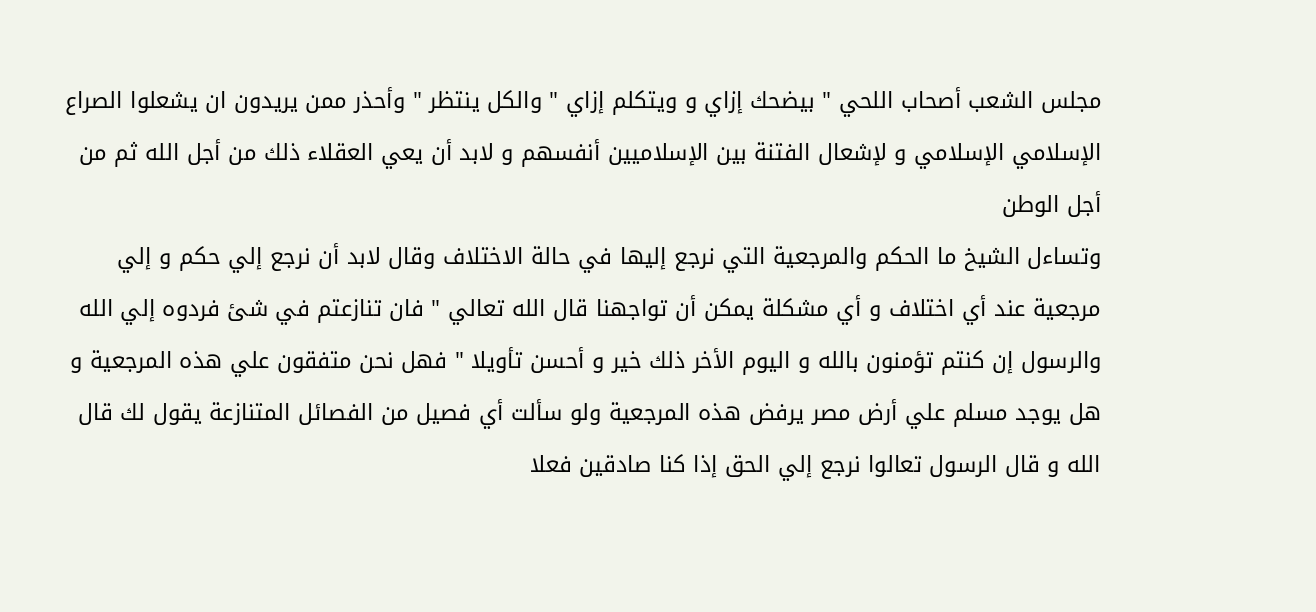مجلس الشعب أصحاب اللحي " بيضحك إزاي و ويتكلم إزاي " والكل ينتظر " وأحذر ممن يريدون ان يشعلوا الصراع الإسلامي الإسلامي و لإشعال الفتنة بين الإسلاميين أنفسهم و لابد أن يعي العقلاء ذلك من أجل الله ثم من أجل الوطن
وتساءل الشيخ ما الحكم والمرجعية التي نرجع إليها في حالة الاختلاف وقال لابد أن نرجع إلي حكم و إلي مرجعية عند أي اختلاف و أي مشكلة يمكن أن تواجهنا قال الله تعالي " فان تنازعتم في شئ فردوه إلي الله والرسول إن كنتم تؤمنون بالله و اليوم الأخر ذلك خير و أحسن تأويلا " فهل نحن متفقون علي هذه المرجعية و هل يوجد مسلم علي أرض مصر يرفض هذه المرجعية ولو سألت أي فصيل من الفصائل المتنازعة يقول لك قال الله و قال الرسول تعالوا نرجع إلي الحق إذا كنا صادقين فعلا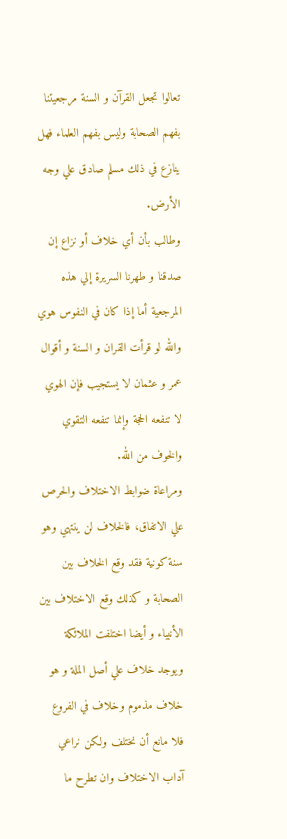تعالوا تجعل القرآن و السنة مرجعيتنا بفهم الصحابة وليس بفهم العلماء فهل ينازع في ذلك مسلم صادق علي وجه الأرض.
وطالب بأن أي خلاف أو نزاع إن صدقنا و طهرنا السريرة إلي هذه المرجعية أما إذا كان في النفوس هوي والله لو قرأت القران و السنة و أقوال عمر و عثمان لا يستجيب فإن الهوي لا تنفعه الحجة وإنما تنفعه التقوي والخوف من الله.
ومراعاة ضوابط الاختلاف والحرص علي الاتفاق، فالخلاف لن ينتهي وهو سنة كونية فقد وقع الخلاف بين الصحابة و كذلك وقع الاختلاف بين الأنبياء و أيضا اختلفت الملائكة ويوجد خلاف علي أصل الملة و هو خلاف مذموم وخلاف في الفروع فلا مانع أن نختلف ولكن نراعي آداب الاختلاف وان تطرح ما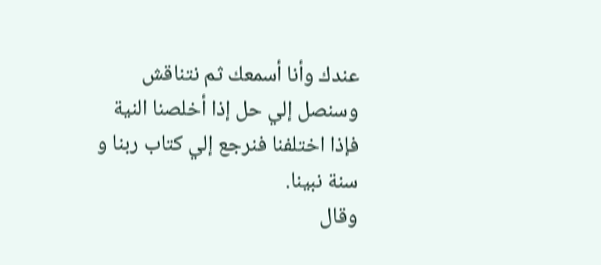عندك وأنا أسمعك ثم نتناقش وسنصل إلي حل إذا أخلصنا النية فإذا اختلفنا فنرجع إلي كتاب ربنا و سنة نبينا.
وقال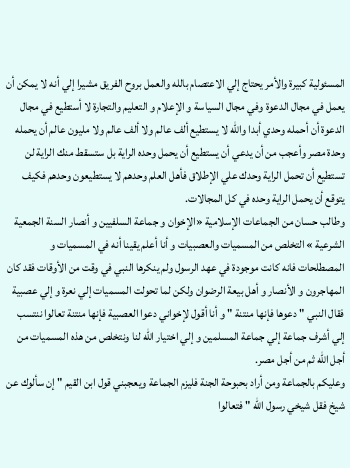المسئولية كبيرة والأمر يحتاج إلي الاعتصام بالله والعمل بروح الفريق مشيرا إلي أنه لا يمكن أن يعمل في مجال الدعوة وفي مجال السياسة و الإعلام و التعليم والتجارة لا أستطيع في مجال الدعوة أن أحمله وحدي أبدا والله لا يستطيع ألف عالم ولا ألف عالم ولا مليون عالم أن يحمله وحدة مصر وأعجب من أن يدعي أن يستطيع أن يحمل وحده الراية بل ستسقط منك الراية لن تستطيع أن تحمل الراية وحدك علي الإطلاق فأهل العلم وحدهم لا يستطيعون وحدهم فكيف يتوقع أن يحمل الراية وحده في كل المجالات.
وطالب حسان من الجماعات الإسلامية «الإخوان و جماعة السلفيين و أنصار السنة الجمعية الشرعية » التخلص من المسميات والعصبيات و أنا أعلم يقينا أنه في المسميات و المصطلحات فانه كانت موجودة في عهد الرسول ولم ينكرها النبي في وقت من الأوقات فقد كان المهاجرون و الأنصار و أهل بيعة الرضوان ولكن لما تحولت المسميات إلي نعرة و إلي عصبية فقال النبي " دعوها فإنها منتنة " و أنا أقول لإخواني دعوا العصبية فإنها منتنة تعالوا ننتسب إلي أشرف جماعة إلي جماعة المسلمين و إلي اختيار الله لنا ونتخلص من هذه المسميات من أجل الله ثم من أجل مصر.
وعليكم بالجماعة ومن أراد بحبوحة الجنة فليزم الجماعة ويعجبني قول ابن القيم " إن سألوك عن شيخ فقل شيخي رسول الله " فتعالوا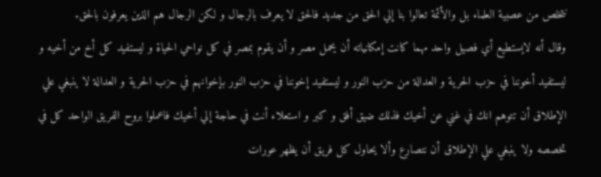نتخلص من عصبية العلماء بل والأئمة تعالوا بنا إلي الحق من جديد فالحق لا يعرف بالرجال و لكن الرجال هم الذين يعرفون بالحق.
وقال أنه لايستطيع أي فصيل واحد مهما كانت إمكانياته أن يحمل مصر و أن يقوم بمصر في كل نواحي الحياة و ليستفيد كل أخ من أخيه و ليستفيد أخوننا في حزب الحرية و العدالة من حزب النور و ليستفيد إخوننا في حزب النور بإخوانهم في حزب الحرية و العدالة لا ينبغي علي الإطلاق أن تتوهم انك في غني عن أخيك فذلك ضيق أفق و كبر و استعلاء أنت في حاجة إلي أخيك فاعملوا بروح الفريق الواحد كل في تخصصه ولا ينبغي علي الإطلاق أن نتصارع وألا يحاول كل فريق أن يظهر عورات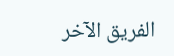الفريق الآخر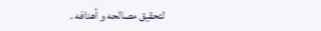لتحقيق مصالحه و أهدافه .